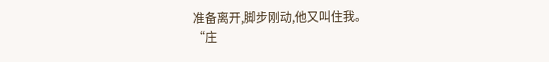准备离开,脚步刚动,他又叫住我。
“庄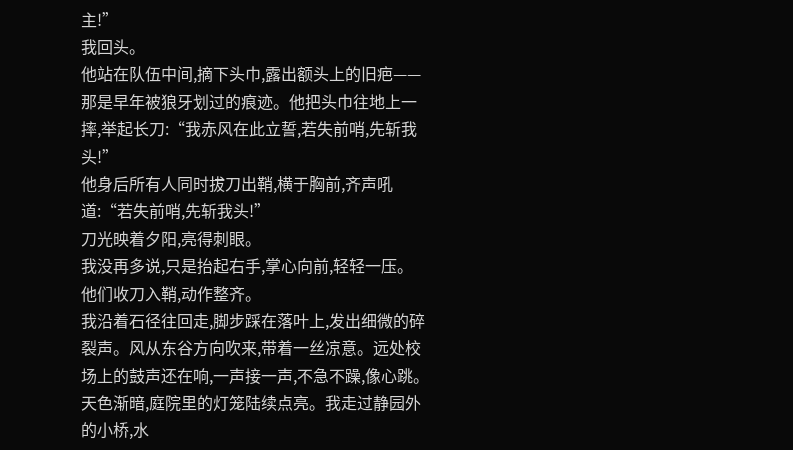主!”
我回头。
他站在队伍中间,摘下头巾,露出额头上的旧疤——那是早年被狼牙划过的痕迹。他把头巾往地上一摔,举起长刀:“我赤风在此立誓,若失前哨,先斩我头!”
他身后所有人同时拔刀出鞘,横于胸前,齐声吼道:“若失前哨,先斩我头!”
刀光映着夕阳,亮得刺眼。
我没再多说,只是抬起右手,掌心向前,轻轻一压。
他们收刀入鞘,动作整齐。
我沿着石径往回走,脚步踩在落叶上,发出细微的碎裂声。风从东谷方向吹来,带着一丝凉意。远处校场上的鼓声还在响,一声接一声,不急不躁,像心跳。
天色渐暗,庭院里的灯笼陆续点亮。我走过静园外的小桥,水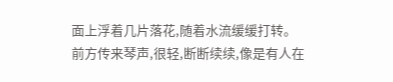面上浮着几片落花,随着水流缓缓打转。
前方传来琴声,很轻,断断续续,像是有人在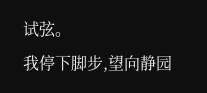试弦。
我停下脚步,望向静园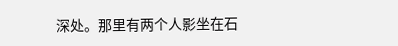深处。那里有两个人影坐在石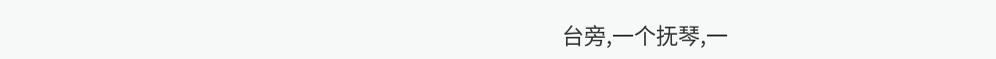台旁,一个抚琴,一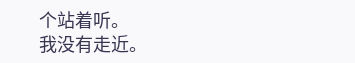个站着听。
我没有走近。